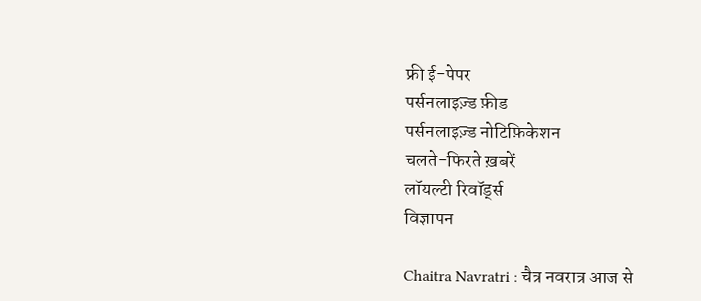फ्री ई-पेपर
पर्सनलाइज़्ड फ़ीड
पर्सनलाइज़्ड नोटिफ़िकेशन
चलते-फिरते ख़बरें
लॉयल्टी रिवॉर्ड्स
विज्ञापन

Chaitra Navratri : चैत्र नवरात्र आज से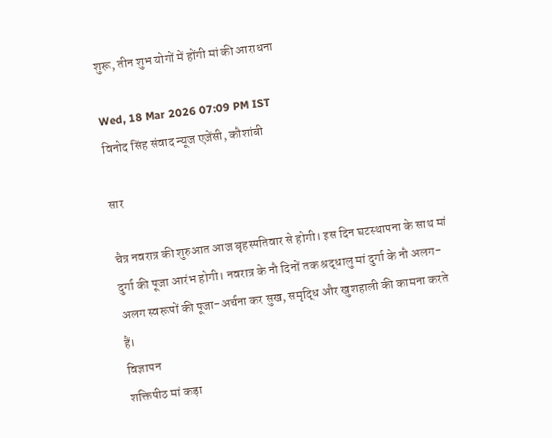शुरू, तीन शुभ योगों में होंगी मां की आराधना

Wed, 18 Mar 2026 07:09 PM IST
विनोद सिंह संवाद न्यूज एजेंसी, कौशांबी

सार

चैत्र नवरात्र की शुरुआत आज बृहस्पतिवार से होगी। इस दिन घटस्थापना के साथ मां दुर्गा की पूजा आरंभ होगी। नवरात्र के नौ दिनों तक श्रद्धालु मां दुर्गा के नौ अलग-अलग स्वरूपों की पूजा-अर्चना कर सुख, समृद्धि और खुशहाली की कामना करते हैं।
विज्ञापन
शक्तिपीठ मां कड़ा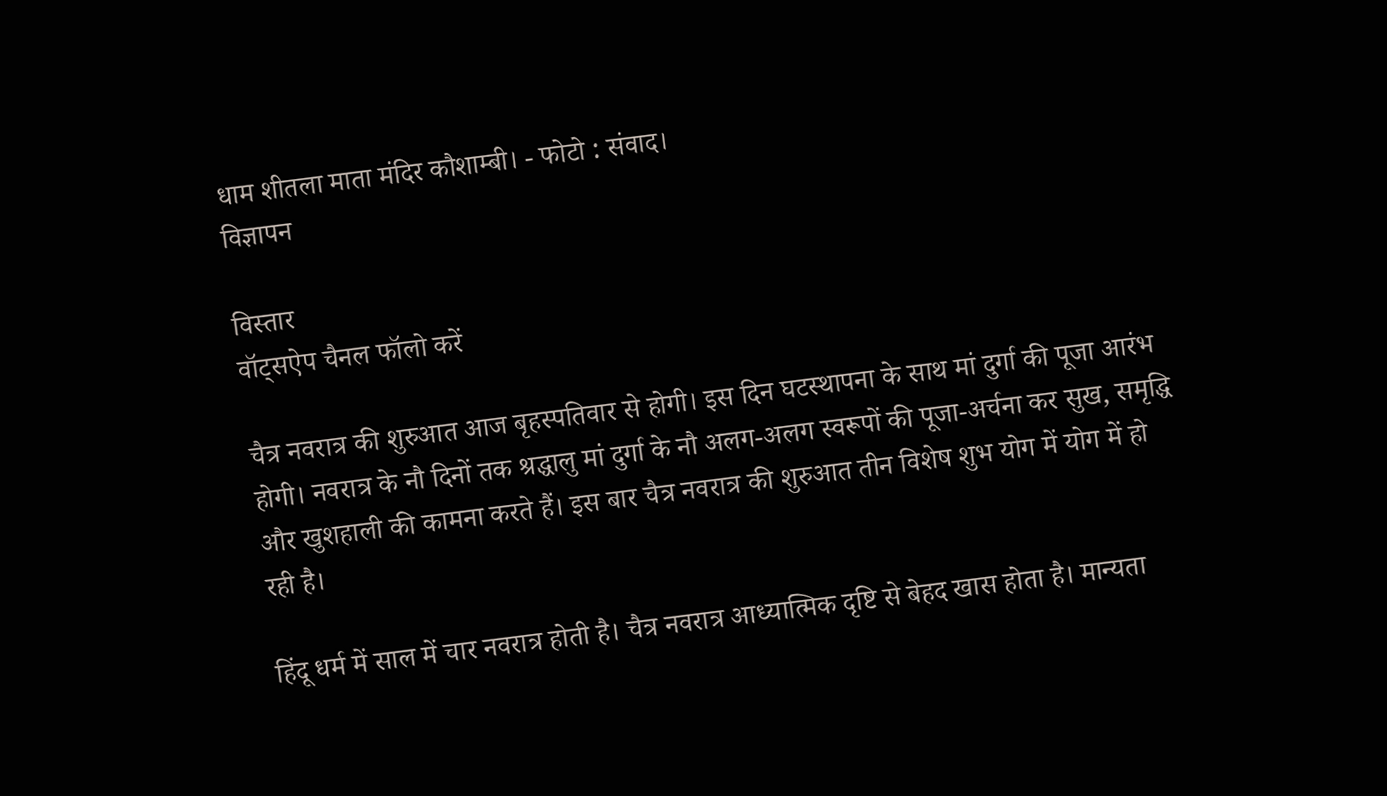धाम शीतला माता मंदिर कौशाम्बी। - फोटो : संवाद।
विज्ञापन

विस्तार
वॉट्सऐप चैनल फॉलो करें

चैत्र नवरात्र की शुरुआत आज बृहस्पतिवार से होगी। इस दिन घटस्थापना के साथ मां दुर्गा की पूजा आरंभ होगी। नवरात्र के नौ दिनों तक श्रद्धालु मां दुर्गा के नौ अलग-अलग स्वरूपों की पूजा-अर्चना कर सुख, समृद्धि और खुशहाली की कामना करते हैं। इस बार चैत्र नवरात्र की शुरुआत तीन विशेष शुभ योग में योग में हो रही है।

हिंदू धर्म में साल में चार नवरात्र होती है। चैत्र नवरात्र आध्यात्मिक दृष्टि से बेहद खास होता है। मान्यता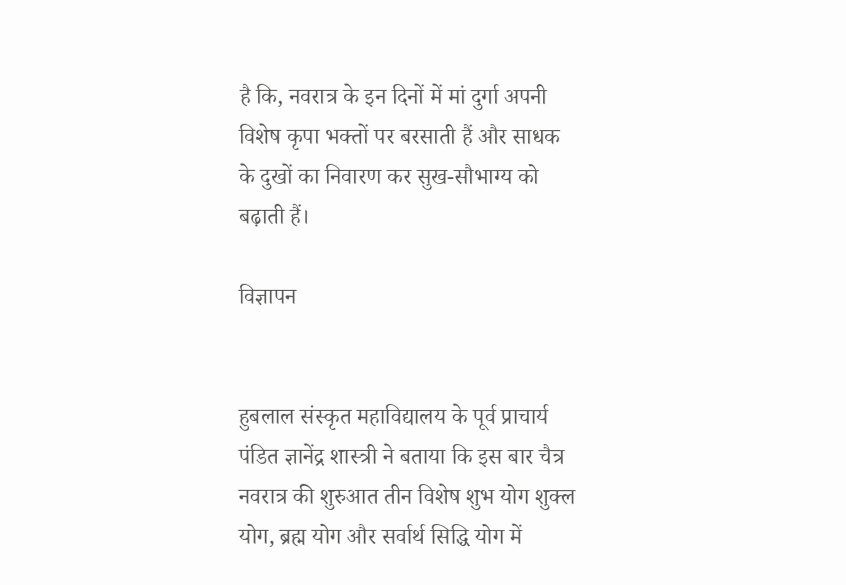है कि, नवरात्र के इन दिनों में मां दुर्गा अपनी विशेष कृपा भक्तों पर बरसाती हैं और साधक के दुखों का निवारण कर सुख-सौभाग्य को बढ़ाती हैं।

विज्ञापन


हुबलाल संस्कृत महाविद्यालय के पूर्व प्राचार्य पंडित ज्ञानेंद्र शास्त्री ने बताया कि इस बार चैत्र नवरात्र की शुरुआत तीन विशेष शुभ योग शुक्ल योग, ब्रह्म योग और सर्वार्थ सिद्धि योग में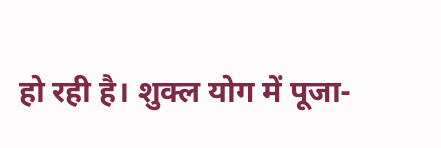हो रही है। शुक्ल योग में पूजा-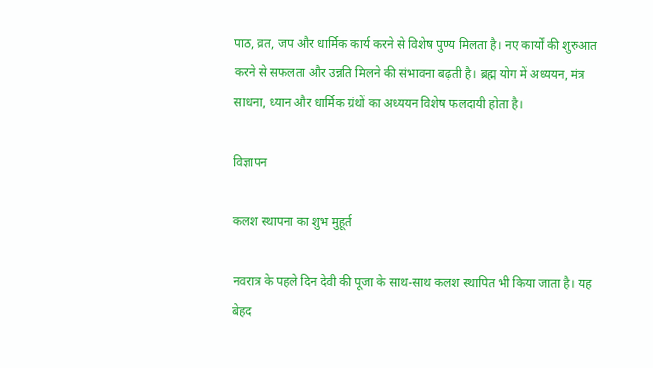पाठ, व्रत, जप और धार्मिक कार्य करने से विशेष पुण्य मिलता है। नए कार्यों की शुरुआत करने से सफलता और उन्नति मिलने की संभावना बढ़ती है। ब्रह्म योग में अध्ययन, मंत्र साधना, ध्यान और धार्मिक ग्रंथों का अध्ययन विशेष फलदायी होता है।

विज्ञापन

कलश स्थापना का शुभ मुहूर्त

नवरात्र के पहले दिन देवी की पूजा के साथ-साथ कलश स्थापित भी किया जाता है। यह बेहद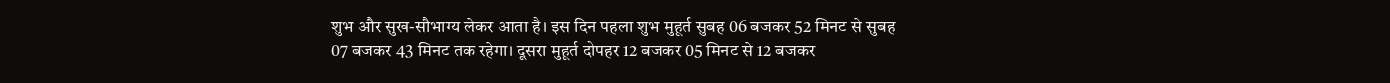शुभ और सुख-सौभाग्य लेकर आता है। इस दिन पहला शुभ मुहूर्त सुबह 06 बजकर 52 मिनट से सुबह 07 बजकर 43 मिनट तक रहेगा। दूसरा मुहूर्त दोपहर 12 बजकर 05 मिनट से 12 बजकर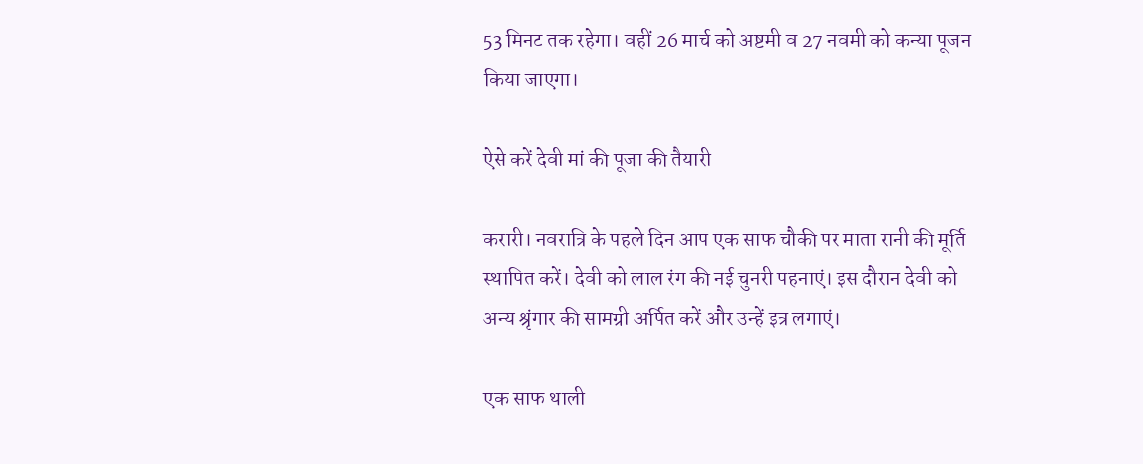53 मिनट तक रहेगा। वहीं 26 मार्च को अष्टमी व 27 नवमी को कन्या पूजन किया जाएगा।

ऐसे करें देवी मां की पूजा की तैयारी

करारी। नवरात्रि के पहले दिन आप एक साफ चौकी पर माता रानी की मूर्ति स्थापित करें। देवी को लाल रंग की नई चुनरी पहनाएं। इस दौरान देवी को अन्य श्रृंगार की सामग्री अर्पित करें और उन्हें इत्र लगाएं।

एक साफ थाली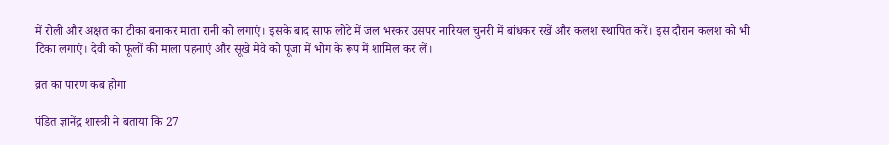में रोली और अक्षत का टीका बनाकर माता रानी को लगाएं। इसके बाद साफ लोटे में जल भरकर उसपर नारियल चुनरी में बांधकर रखें और कलश स्थापित करें। इस दौरान कलश को भी टिका लगाएं। देवी को फूलों की माला पहनाएं और सूखे मेवे को पूजा में भोग के रूप में शामिल कर लें।

व्रत का पारण कब होगा

पंडित ज्ञानेंद्र शास्त्री ने बताया कि 27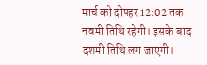मार्च को दोपहर 12:02 तक नवमी तिथि रहेगी। इसके बाद दशमी तिथि लग जाएगी।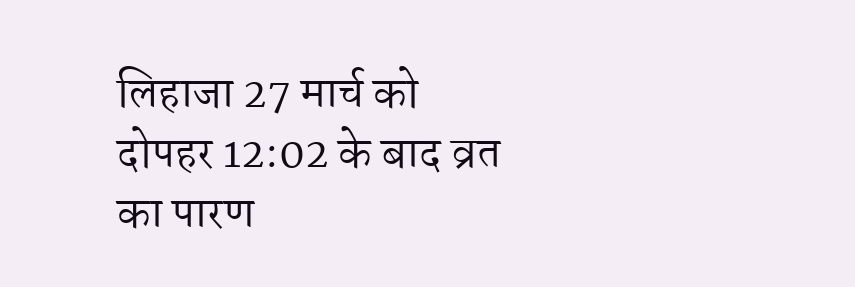लिहाजा 27 मार्च को दोपहर 12:02 के बाद व्रत का पारण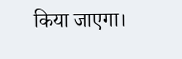किया जाएगा।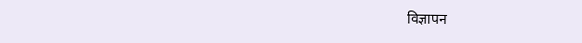विज्ञापन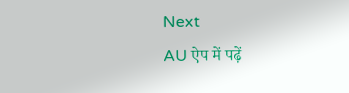Next
AU ऐप में पढ़ें